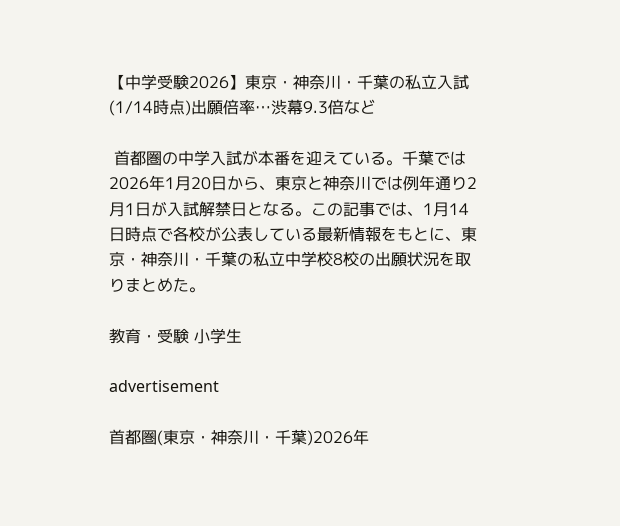【中学受験2026】東京・神奈川・千葉の私立入試(1/14時点)出願倍率…渋幕9.3倍など

 首都圏の中学入試が本番を迎えている。千葉では2026年1月20日から、東京と神奈川では例年通り2月1日が入試解禁日となる。この記事では、1月14日時点で各校が公表している最新情報をもとに、東京・神奈川・千葉の私立中学校8校の出願状況を取りまとめた。

教育・受験 小学生

advertisement

首都圏(東京・神奈川・千葉)2026年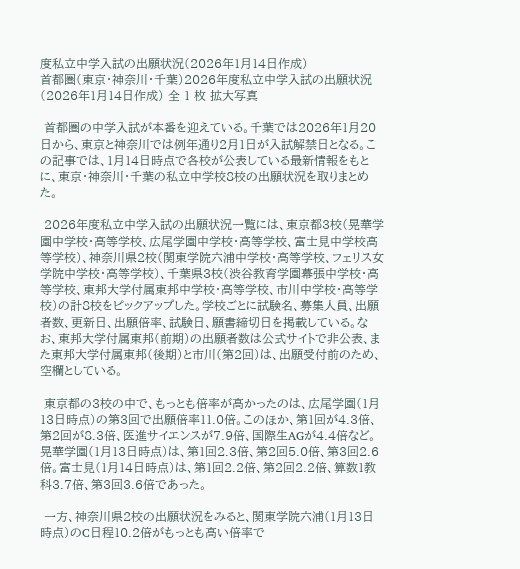度私立中学入試の出願状況(2026年1月14日作成)
首都圏(東京・神奈川・千葉)2026年度私立中学入試の出願状況(2026年1月14日作成) 全 1 枚 拡大写真

 首都圏の中学入試が本番を迎えている。千葉では2026年1月20日から、東京と神奈川では例年通り2月1日が入試解禁日となる。この記事では、1月14日時点で各校が公表している最新情報をもとに、東京・神奈川・千葉の私立中学校8校の出願状況を取りまとめた。

 2026年度私立中学入試の出願状況一覧には、東京都3校(晃華学園中学校・高等学校、広尾学園中学校・高等学校、富士見中学校高等学校)、神奈川県2校(関東学院六浦中学校・高等学校、フェリス女学院中学校・高等学校)、千葉県3校(渋谷教育学園幕張中学校・高等学校、東邦大学付属東邦中学校・高等学校、市川中学校・高等学校)の計8校をピックアップした。学校ごとに試験名、募集人員、出願者数、更新日、出願倍率、試験日、願書締切日を掲載している。なお、東邦大学付属東邦(前期)の出願者数は公式サイトで非公表、また東邦大学付属東邦(後期)と市川(第2回)は、出願受付前のため、空欄としている。

 東京都の3校の中で、もっとも倍率が高かったのは、広尾学園(1月13日時点)の第3回で出願倍率11.0倍。このほか、第1回が4.3倍、第2回が8.3倍、医進サイエンスが7.9倍、国際生AGが4.4倍など。晃華学園(1月13日時点)は、第1回2.3倍、第2回5.0倍、第3回2.6倍。富士見(1月14日時点)は、第1回2.2倍、第2回2.2倍、算数1教科3.7倍、第3回3.6倍であった。

 一方、神奈川県2校の出願状況をみると、関東学院六浦(1月13日時点)のC日程10.2倍がもっとも高い倍率で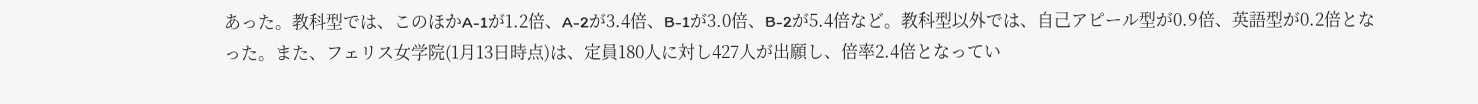あった。教科型では、このほかA-1が1.2倍、A-2が3.4倍、B-1が3.0倍、B-2が5.4倍など。教科型以外では、自己アピール型が0.9倍、英語型が0.2倍となった。また、フェリス女学院(1月13日時点)は、定員180人に対し427人が出願し、倍率2.4倍となってい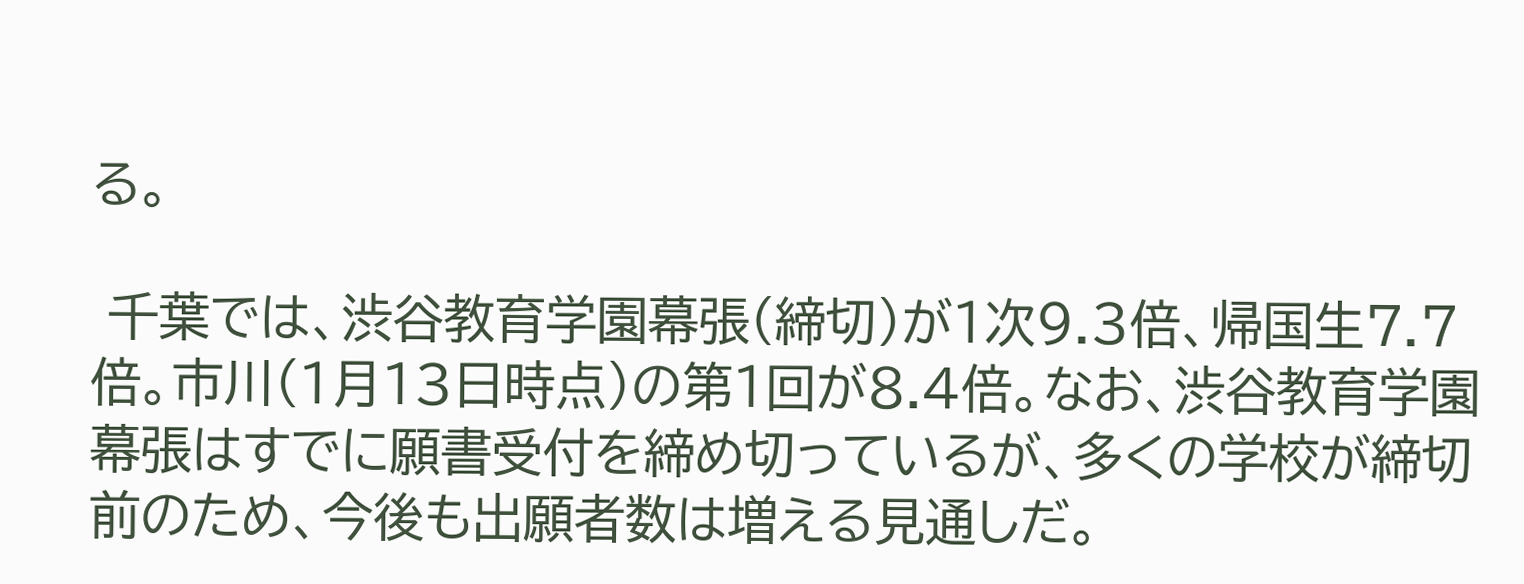る。

 千葉では、渋谷教育学園幕張(締切)が1次9.3倍、帰国生7.7倍。市川(1月13日時点)の第1回が8.4倍。なお、渋谷教育学園幕張はすでに願書受付を締め切っているが、多くの学校が締切前のため、今後も出願者数は増える見通しだ。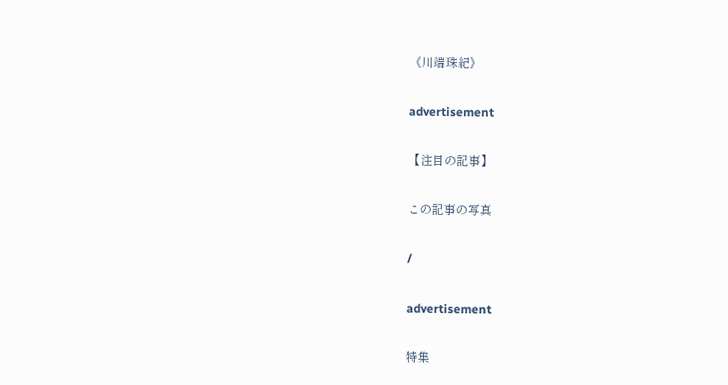《川端珠紀》

advertisement

【注目の記事】

この記事の写真

/

advertisement

特集